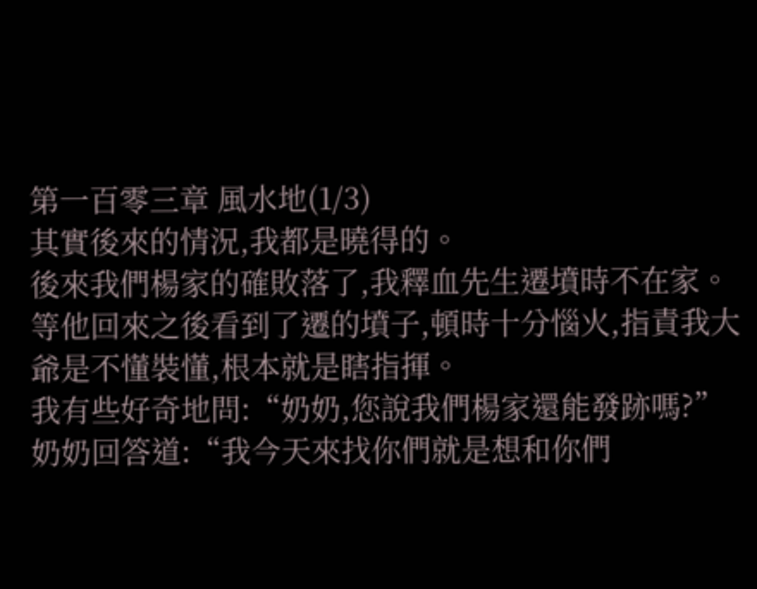第一百零三章 風水地(1/3)
其實後來的情況,我都是曉得的。
後來我們楊家的確敗落了,我釋血先生遷墳時不在家。
等他回來之後看到了遷的墳子,頓時十分惱火,指責我大爺是不懂裝懂,根本就是瞎指揮。
我有些好奇地問:“奶奶,您說我們楊家還能發跡嗎?”
奶奶回答道:“我今天來找你們就是想和你們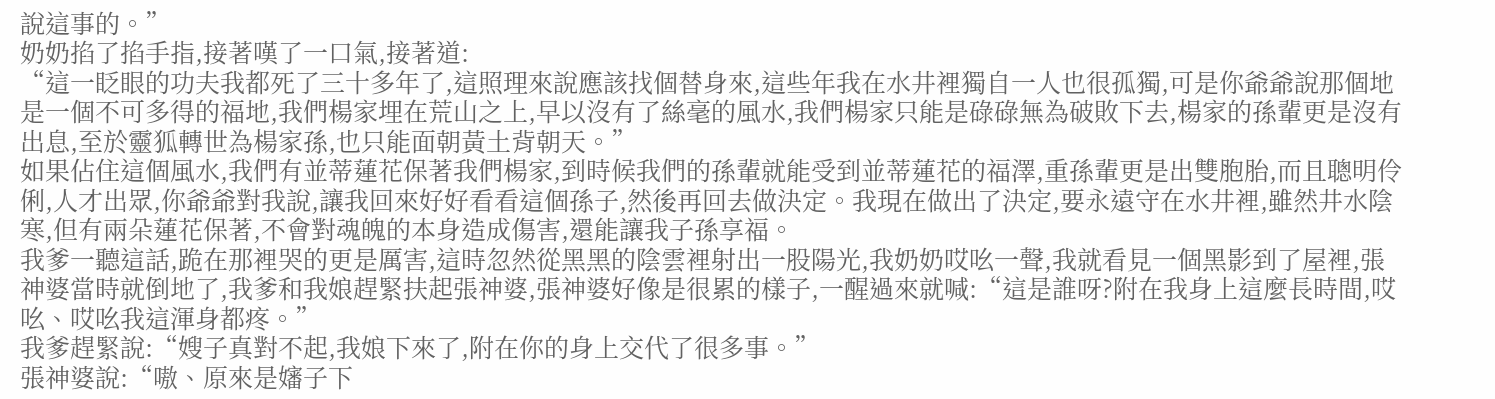說這事的。”
奶奶掐了掐手指,接著嘆了一口氣,接著道:
“這一眨眼的功夫我都死了三十多年了,這照理來說應該找個替身來,這些年我在水井裡獨自一人也很孤獨,可是你爺爺說那個地是一個不可多得的福地,我們楊家埋在荒山之上,早以沒有了絲毫的風水,我們楊家只能是碌碌無為破敗下去,楊家的孫輩更是沒有出息,至於靈狐轉世為楊家孫,也只能面朝黃土背朝天。”
如果佔住這個風水,我們有並蒂蓮花保著我們楊家,到時候我們的孫輩就能受到並蒂蓮花的福澤,重孫輩更是出雙胞胎,而且聰明伶俐,人才出眾,你爺爺對我說,讓我回來好好看看這個孫子,然後再回去做決定。我現在做出了決定,要永遠守在水井裡,雖然井水陰寒,但有兩朵蓮花保著,不會對魂魄的本身造成傷害,還能讓我子孫享福。
我爹一聽這話,跪在那裡哭的更是厲害,這時忽然從黑黑的陰雲裡射出一股陽光,我奶奶哎吆一聲,我就看見一個黑影到了屋裡,張神婆當時就倒地了,我爹和我娘趕緊扶起張神婆,張神婆好像是很累的樣子,一醒過來就喊:“這是誰呀?附在我身上這麼長時間,哎吆、哎吆我這渾身都疼。”
我爹趕緊說:“嫂子真對不起,我娘下來了,附在你的身上交代了很多事。”
張神婆說:“嗷、原來是嬸子下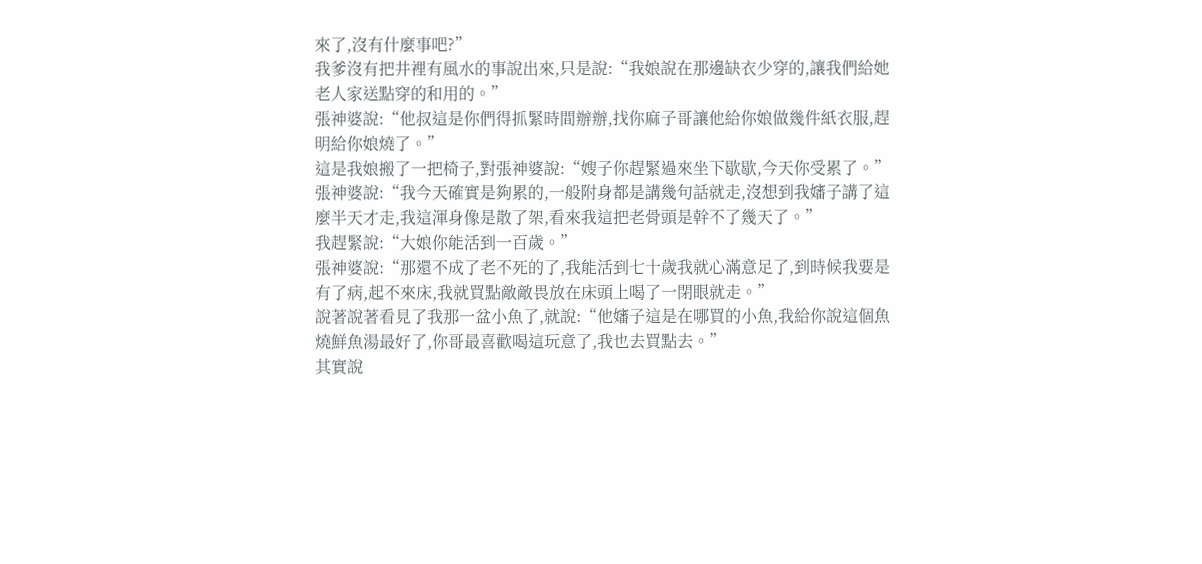來了,沒有什麼事吧?”
我爹沒有把井裡有風水的事說出來,只是說:“我娘說在那邊缺衣少穿的,讓我們給她老人家送點穿的和用的。”
張神婆說:“他叔這是你們得抓緊時間辦辦,找你麻子哥讓他給你娘做幾件紙衣服,趕明給你娘燒了。”
這是我娘搬了一把椅子,對張神婆說:“嫂子你趕緊過來坐下歇歇,今天你受累了。”
張神婆說:“我今天確實是夠累的,一般附身都是講幾句話就走,沒想到我嬸子講了這麼半天才走,我這渾身像是散了架,看來我這把老骨頭是幹不了幾天了。”
我趕緊說:“大娘你能活到一百歲。”
張神婆說:“那還不成了老不死的了,我能活到七十歲我就心滿意足了,到時候我要是有了病,起不來床,我就買點敵敵畏放在床頭上喝了一閉眼就走。”
說著說著看見了我那一盆小魚了,就說:“他嬸子這是在哪買的小魚,我給你說這個魚燒鮮魚湯最好了,你哥最喜歡喝這玩意了,我也去買點去。”
其實說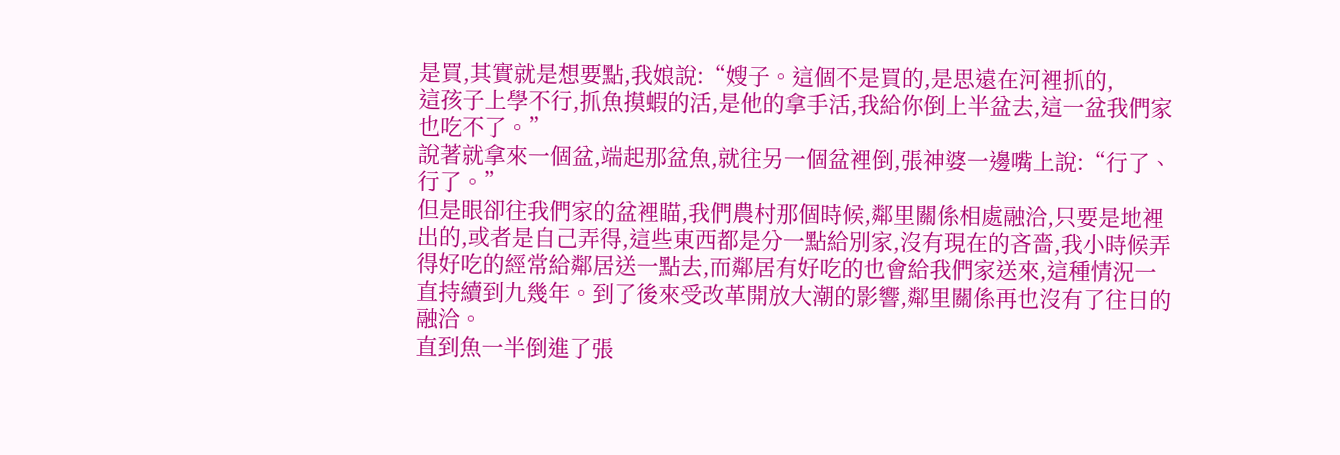是買,其實就是想要點,我娘說:“嫂子。這個不是買的,是思遠在河裡抓的,
這孩子上學不行,抓魚摸蝦的活,是他的拿手活,我給你倒上半盆去,這一盆我們家也吃不了。”
說著就拿來一個盆,端起那盆魚,就往另一個盆裡倒,張神婆一邊嘴上說:“行了、行了。”
但是眼卻往我們家的盆裡瞄,我們農村那個時候,鄰里關係相處融洽,只要是地裡出的,或者是自己弄得,這些東西都是分一點給別家,沒有現在的吝嗇,我小時候弄得好吃的經常給鄰居送一點去,而鄰居有好吃的也會給我們家送來,這種情況一直持續到九幾年。到了後來受改革開放大潮的影響,鄰里關係再也沒有了往日的融洽。
直到魚一半倒進了張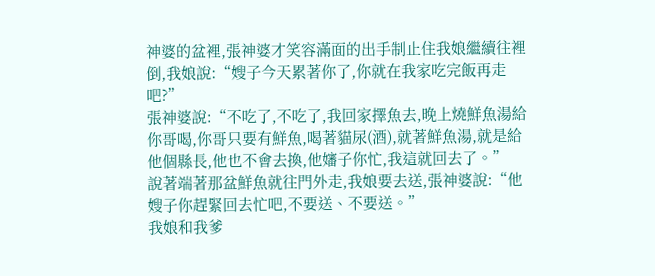神婆的盆裡,張神婆才笑容滿面的出手制止住我娘繼續往裡倒,我娘說:“嫂子今天累著你了,你就在我家吃完飯再走吧?”
張神婆說:“不吃了,不吃了,我回家擇魚去,晚上燒鮮魚湯給你哥喝,你哥只要有鮮魚,喝著貓尿(酒),就著鮮魚湯,就是給他個縣長,他也不會去換,他嬸子你忙,我這就回去了。”
說著端著那盆鮮魚就往門外走,我娘要去送,張神婆說:“他嫂子你趕緊回去忙吧,不要送、不要送。”
我娘和我爹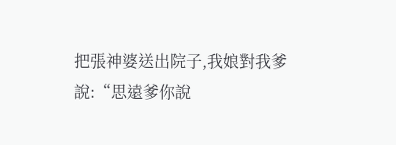把張神婆送出院子,我娘對我爹說:“思遠爹你說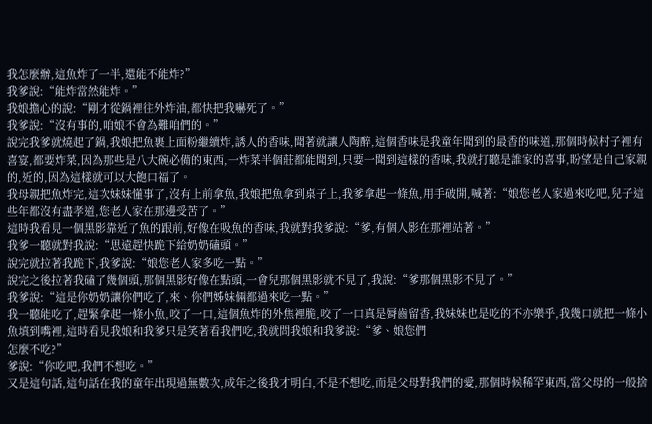我怎麼辦,這魚炸了一半,還能不能炸?”
我爹說:“能炸當然能炸。”
我娘擔心的說:“剛才從鍋裡往外炸油,都快把我嚇死了。”
我爹說:“沒有事的,咱娘不會為難咱們的。”
說完我爹就燒起了鍋,我娘把魚裹上面粉繼續炸,誘人的香味,聞著就讓人陶醉,這個香味是我童年聞到的最香的味道,那個時候村子裡有喜宴,都要炸菜,因為那些是八大碗必備的東西,一炸菜半個莊都能聞到,只要一聞到這樣的香味,我就打聽是誰家的喜事,盼望是自己家親的,近的,因為這樣就可以大飽口福了。
我母親把魚炸完,這次妹妹懂事了,沒有上前拿魚,我娘把魚拿到桌子上,我爹拿起一條魚,用手破開,喊著:“娘您老人家過來吃吧,兒子這些年都沒有盡孝道,您老人家在那邊受苦了。”
這時我看見一個黑影靠近了魚的跟前,好像在吸魚的香味,我就對我爹說:“爹,有個人影在那裡站著。”
我爹一聽就對我說:“思遠趕快跪下給奶奶磕頭。”
說完就拉著我跪下,我爹說:“娘您老人家多吃一點。”
說完之後拉著我磕了幾個頭,那個黑影好像在點頭,一會兒那個黑影就不見了,我說:“爹那個黑影不見了。”
我爹說:“這是你奶奶讓你們吃了,來、你們姊妹倆都過來吃一點。”
我一聽能吃了,趕緊拿起一條小魚,咬了一口,這個魚炸的外焦裡脆,咬了一口真是脣齒留香,我妹妹也是吃的不亦樂乎,我幾口就把一條小魚填到嘴裡,這時看見我娘和我爹只是笑著看我們吃,我就問我娘和我爹說:“爹、娘您們
怎麼不吃?”
爹說:“你吃吧,我們不想吃。”
又是這句話,這句話在我的童年出現過無數次,成年之後我才明白,不是不想吃,而是父母對我們的愛,那個時候稀罕東西,當父母的一般捨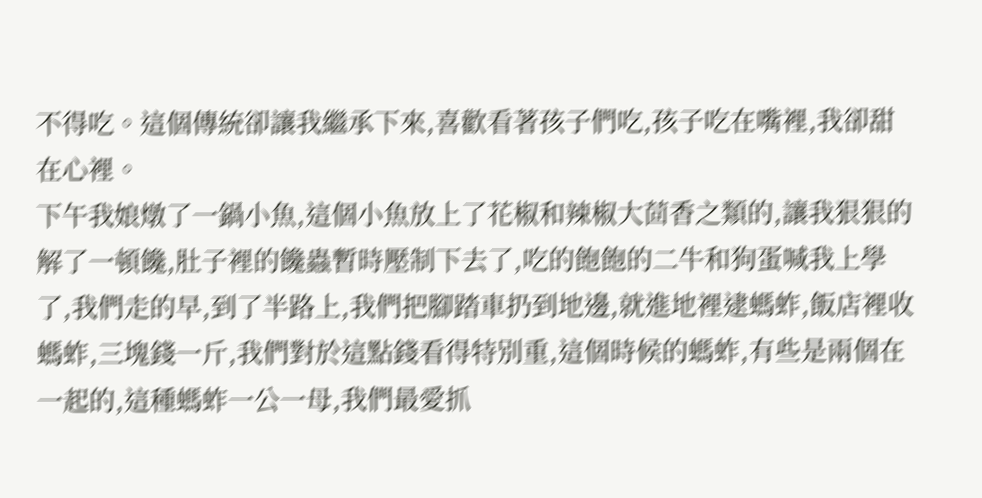不得吃。這個傳統卻讓我繼承下來,喜歡看著孩子們吃,孩子吃在嘴裡,我卻甜在心裡。
下午我娘燉了一鍋小魚,這個小魚放上了花椒和辣椒大茴香之類的,讓我狠狠的解了一頓饞,肚子裡的饞蟲暫時壓制下去了,吃的飽飽的二牛和狗蛋喊我上學了,我們走的早,到了半路上,我們把腳踏車扔到地邊,就進地裡逮螞蚱,飯店裡收螞蚱,三塊錢一斤,我們對於這點錢看得特別重,這個時候的螞蚱,有些是兩個在一起的,這種螞蚱一公一母,我們最愛抓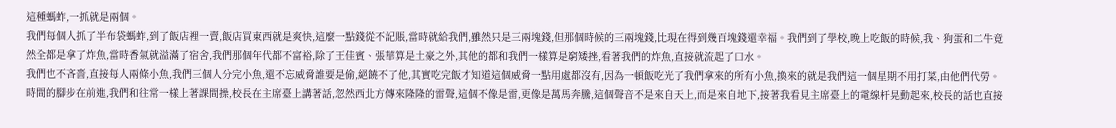這種螞蚱,一抓就是兩個。
我們每個人抓了半布袋螞蚱,到了飯店裡一賣,飯店買東西就是爽快,這麼一點錢從不記賬,當時就給我們,雖然只是三兩塊錢,但那個時候的三兩塊錢,比現在得到幾百塊錢還幸福。我們到了學校,晚上吃飯的時候,我、狗蛋和二牛竟然全都是拿了炸魚,當時香氣就溢滿了宿舍,我們那個年代都不富裕,除了王佳賓、張華算是土豪之外,其他的都和我們一樣算是窮矮挫,看著我們的炸魚,直接就流起了口水。
我們也不吝嗇,直接每人兩條小魚,我們三個人分完小魚,還不忘威脅誰要是偷,絕饒不了他,其實吃完飯才知道這個威脅一點用處都沒有,因為一頓飯吃光了我們拿來的所有小魚,換來的就是我們這一個星期不用打菜,由他們代勞。
時間的腳步在前進,我們和往常一樣上著課間操,校長在主席臺上講著話,忽然西北方傳來隆隆的雷聲,這個不像是雷,更像是萬馬奔騰,這個聲音不是來自天上,而是來自地下,接著我看見主席臺上的電線杆晃動起來,校長的話也直接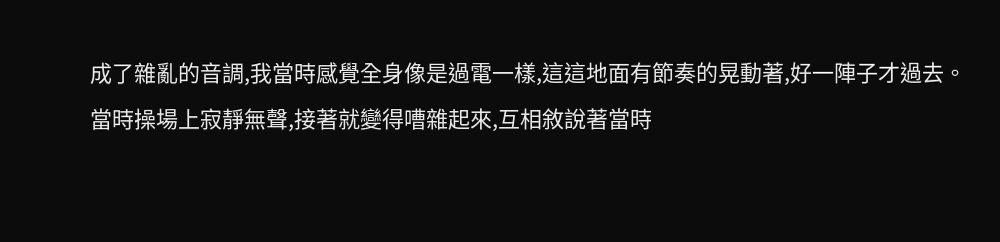成了雜亂的音調,我當時感覺全身像是過電一樣,這這地面有節奏的晃動著,好一陣子才過去。
當時操場上寂靜無聲,接著就變得嘈雜起來,互相敘說著當時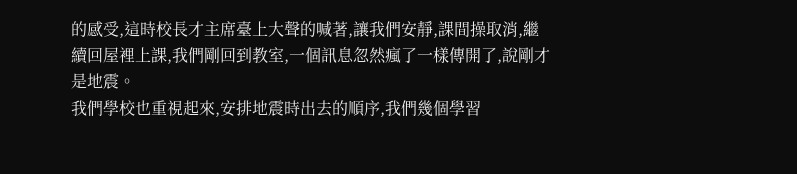的感受,這時校長才主席臺上大聲的喊著,讓我們安靜,課間操取消,繼續回屋裡上課,我們剛回到教室,一個訊息忽然瘋了一樣傳開了,說剛才是地震。
我們學校也重視起來,安排地震時出去的順序,我們幾個學習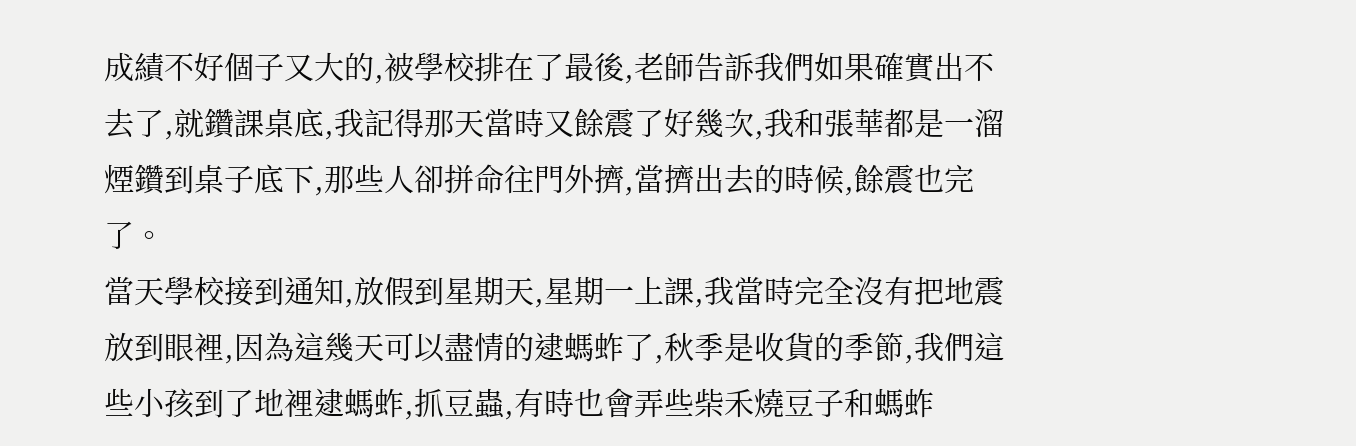成績不好個子又大的,被學校排在了最後,老師告訴我們如果確實出不去了,就鑽課桌底,我記得那天當時又餘震了好幾次,我和張華都是一溜煙鑽到桌子底下,那些人卻拼命往門外擠,當擠出去的時候,餘震也完了。
當天學校接到通知,放假到星期天,星期一上課,我當時完全沒有把地震放到眼裡,因為這幾天可以盡情的逮螞蚱了,秋季是收貨的季節,我們這些小孩到了地裡逮螞蚱,抓豆蟲,有時也會弄些柴禾燒豆子和螞蚱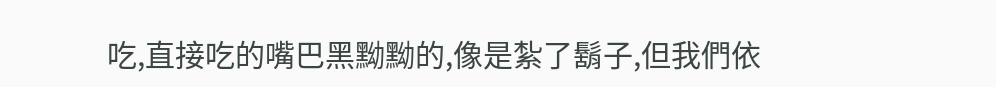吃,直接吃的嘴巴黑黝黝的,像是紮了鬍子,但我們依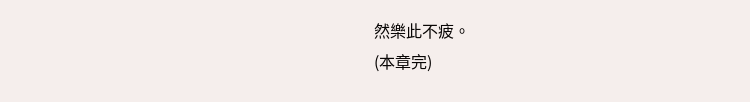然樂此不疲。
(本章完)